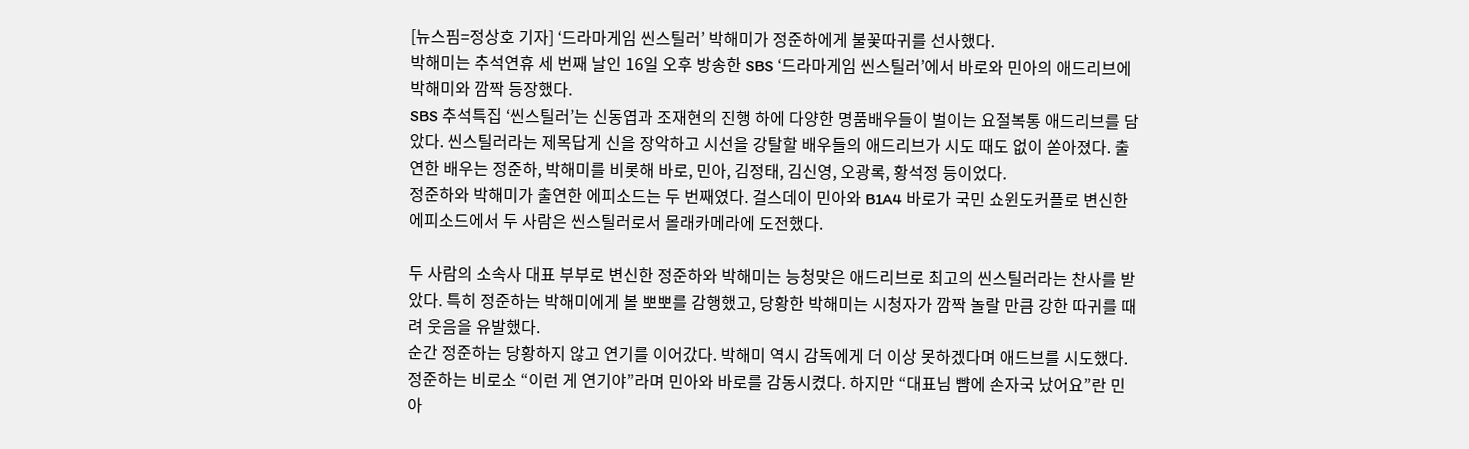[뉴스핌=정상호 기자] ‘드라마게임 씬스틸러’ 박해미가 정준하에게 불꽃따귀를 선사했다.
박해미는 추석연휴 세 번째 날인 16일 오후 방송한 SBS ‘드라마게임 씬스틸러’에서 바로와 민아의 애드리브에 박해미와 깜짝 등장했다.
SBS 추석특집 ‘씬스틸러’는 신동엽과 조재현의 진행 하에 다양한 명품배우들이 벌이는 요절복통 애드리브를 담았다. 씬스틸러라는 제목답게 신을 장악하고 시선을 강탈할 배우들의 애드리브가 시도 때도 없이 쏟아졌다. 출연한 배우는 정준하, 박해미를 비롯해 바로, 민아, 김정태, 김신영, 오광록, 황석정 등이었다.
정준하와 박해미가 출연한 에피소드는 두 번째였다. 걸스데이 민아와 B1A4 바로가 국민 쇼윈도커플로 변신한 에피소드에서 두 사람은 씬스틸러로서 몰래카메라에 도전했다.

두 사람의 소속사 대표 부부로 변신한 정준하와 박해미는 능청맞은 애드리브로 최고의 씬스틸러라는 찬사를 받았다. 특히 정준하는 박해미에게 볼 뽀뽀를 감행했고, 당황한 박해미는 시청자가 깜짝 놀랄 만큼 강한 따귀를 때려 웃음을 유발했다.
순간 정준하는 당황하지 않고 연기를 이어갔다. 박해미 역시 감독에게 더 이상 못하겠다며 애드브를 시도했다. 정준하는 비로소 “이런 게 연기야”라며 민아와 바로를 감동시켰다. 하지만 “대표님 뺨에 손자국 났어요”란 민아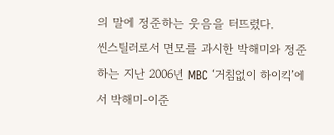의 말에 정준하는 웃음을 터뜨렸다.
씬스틸러로서 면모를 과시한 박해미와 정준하는 지난 2006년 MBC ‘거침없이 하이킥’에서 박해미-이준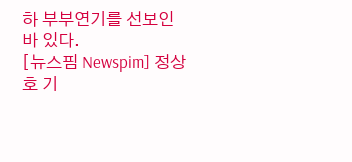하 부부연기를 선보인 바 있다.
[뉴스핌 Newspim] 정상호 기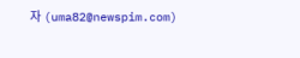자 (uma82@newspim.com)